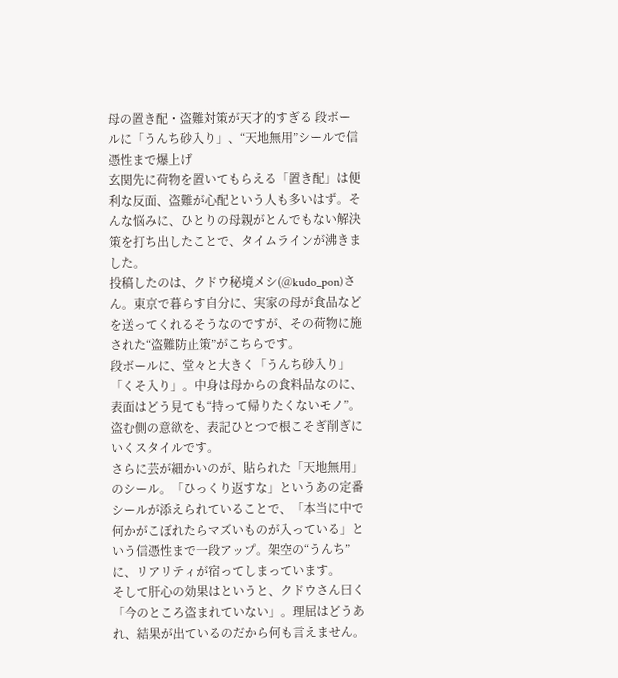母の置き配・盗難対策が天才的すぎる 段ボールに「うんち砂入り」、“天地無用”シールで信憑性まで爆上げ
玄関先に荷物を置いてもらえる「置き配」は便利な反面、盗難が心配という人も多いはず。そんな悩みに、ひとりの母親がとんでもない解決策を打ち出したことで、タイムラインが沸きました。
投稿したのは、クドウ秘境メシ(@kudo_pon)さん。東京で暮らす自分に、実家の母が食品などを送ってくれるそうなのですが、その荷物に施された“盗難防止策”がこちらです。
段ボールに、堂々と大きく「うんち砂入り」「くそ入り」。中身は母からの食料品なのに、表面はどう見ても“持って帰りたくないモノ”。盗む側の意欲を、表記ひとつで根こそぎ削ぎにいくスタイルです。
さらに芸が細かいのが、貼られた「天地無用」のシール。「ひっくり返すな」というあの定番シールが添えられていることで、「本当に中で何かがこぼれたらマズいものが入っている」という信憑性まで一段アップ。架空の“うんち”に、リアリティが宿ってしまっています。
そして肝心の効果はというと、クドウさん曰く「今のところ盗まれていない」。理屈はどうあれ、結果が出ているのだから何も言えません。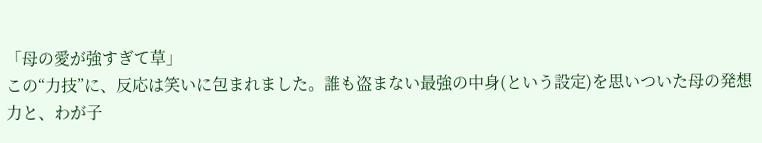「母の愛が強すぎて草」
この“力技”に、反応は笑いに包まれました。誰も盗まない最強の中身(という設定)を思いついた母の発想力と、わが子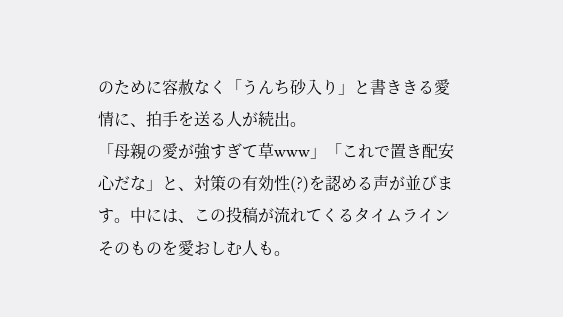のために容赦なく「うんち砂入り」と書ききる愛情に、拍手を送る人が続出。
「母親の愛が強すぎて草www」「これで置き配安心だな」と、対策の有効性(?)を認める声が並びます。中には、この投稿が流れてくるタイムラインそのものを愛おしむ人も。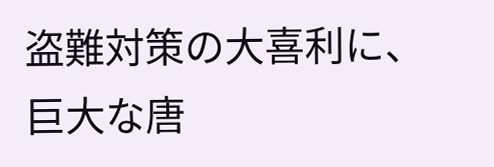盗難対策の大喜利に、巨大な唐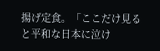揚げ定食。「ここだけ見ると平和な日本に泣け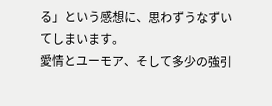る」という感想に、思わずうなずいてしまいます。
愛情とユーモア、そして多少の強引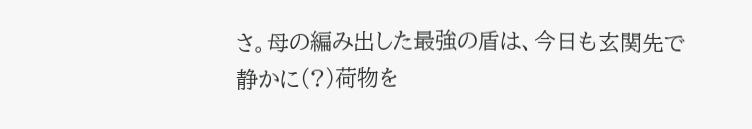さ。母の編み出した最強の盾は、今日も玄関先で静かに(?)荷物を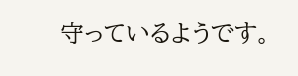守っているようです。